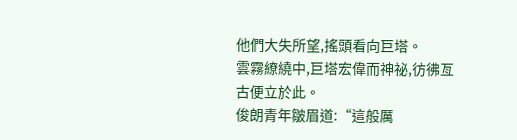他們大失所望,搖頭看向巨塔。
雲霧繚繞中,巨塔宏偉而神祕,彷彿亙古便立於此。
俊朗青年皺眉道:“這般厲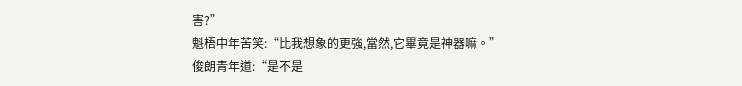害?”
魁梧中年苦笑:“比我想象的更強,當然,它畢竟是神器嘛。”
俊朗青年道:“是不是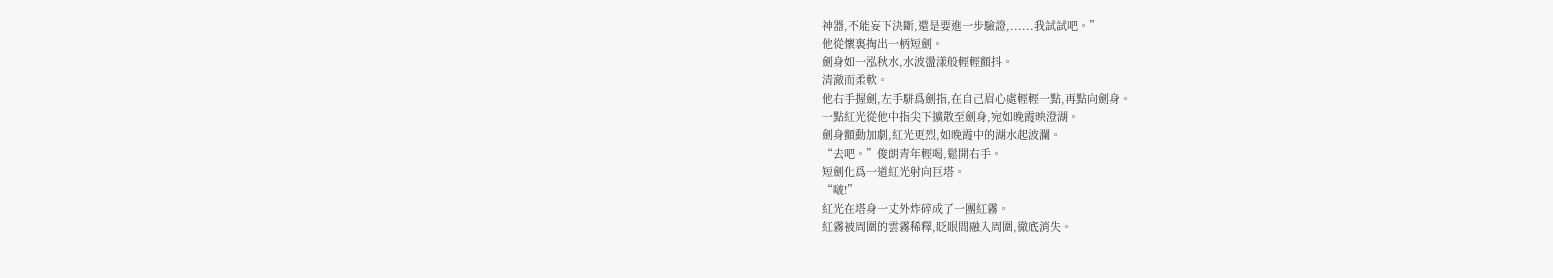神器,不能妄下決斷,還是要進一步驗證,......我試試吧。”
他從懷裏掏出一柄短劍。
劍身如一泓秋水,水波盪漾般輕輕顫抖。
清澈而柔軟。
他右手握劍,左手駢爲劍指,在自己眉心處輕輕一點,再點向劍身。
一點紅光從他中指尖下擴散至劍身,宛如晚霞映澄湖。
劍身顫動加劇,紅光更烈,如晚霞中的湖水起波瀾。
“去吧。”俊朗青年輕喝,鬆開右手。
短劍化爲一道紅光射向巨塔。
“啵!”
紅光在塔身一丈外炸碎成了一團紅霧。
紅霧被周圍的雲霧稀釋,眨眼間融入周圍,徹底消失。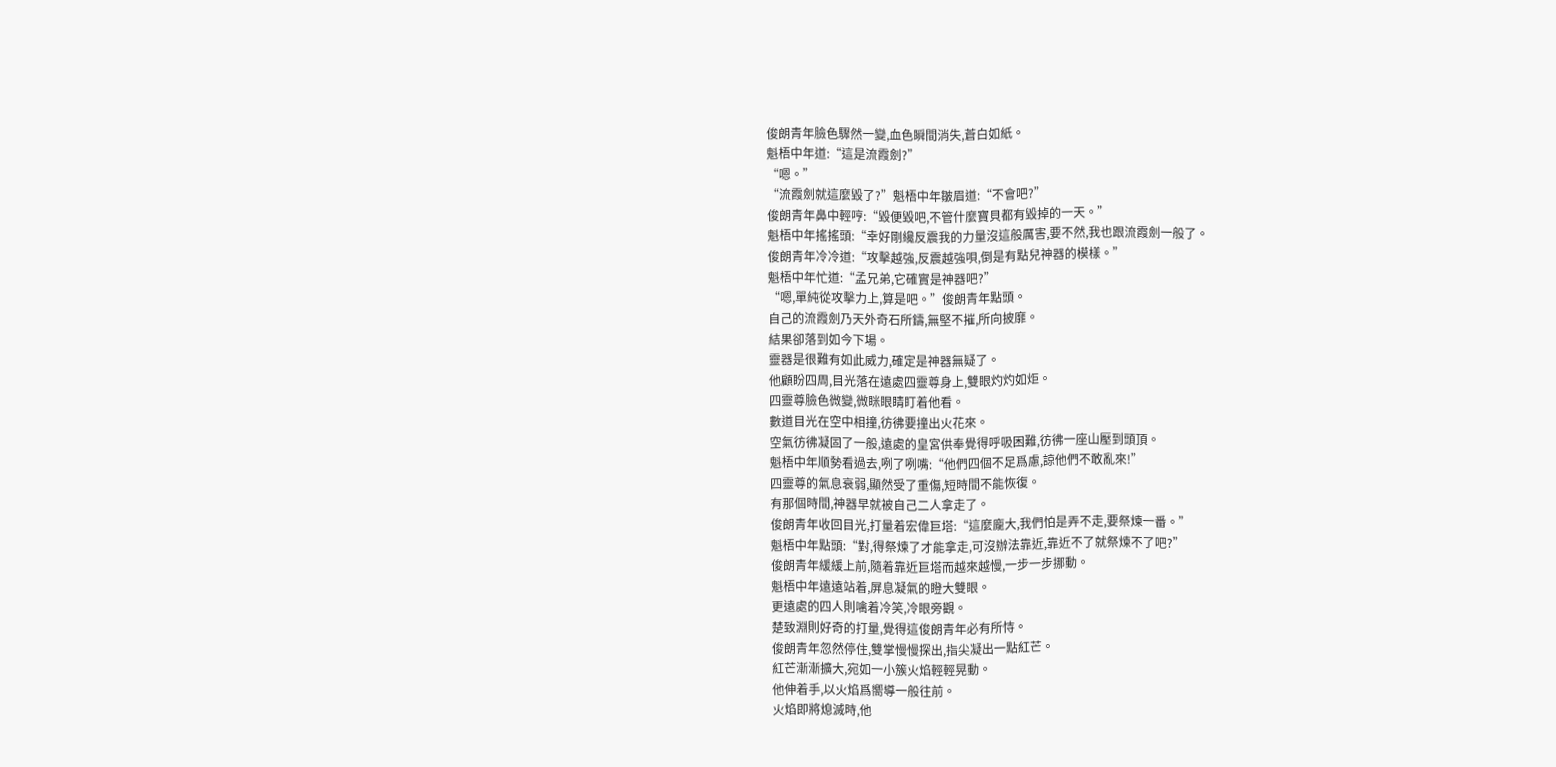俊朗青年臉色驟然一變,血色瞬間消失,蒼白如紙。
魁梧中年道:“這是流霞劍?”
“嗯。”
“流霞劍就這麼毀了?”魁梧中年皺眉道:“不會吧?”
俊朗青年鼻中輕哼:“毀便毀吧,不管什麼寶貝都有毀掉的一天。”
魁梧中年搖搖頭:“幸好剛纔反震我的力量沒這般厲害,要不然,我也跟流霞劍一般了。
俊朗青年冷冷道:“攻擊越強,反震越強唄,倒是有點兒神器的模樣。”
魁梧中年忙道:“孟兄弟,它確實是神器吧?”
“嗯,單純從攻擊力上,算是吧。”俊朗青年點頭。
自己的流霞劍乃天外奇石所鑄,無堅不摧,所向披靡。
結果卻落到如今下場。
靈器是很難有如此威力,確定是神器無疑了。
他顧盼四周,目光落在遠處四靈尊身上,雙眼灼灼如炬。
四靈尊臉色微變,微眯眼睛盯着他看。
數道目光在空中相撞,彷彿要撞出火花來。
空氣彷彿凝固了一般,遠處的皇宮供奉覺得呼吸困難,彷彿一座山壓到頭頂。
魁梧中年順勢看過去,咧了咧嘴:“他們四個不足爲慮,諒他們不敢亂來!”
四靈尊的氣息衰弱,顯然受了重傷,短時間不能恢復。
有那個時間,神器早就被自己二人拿走了。
俊朗青年收回目光,打量着宏偉巨塔:“這麼龐大,我們怕是弄不走,要祭煉一番。”
魁梧中年點頭:“對,得祭煉了才能拿走,可沒辦法靠近,靠近不了就祭煉不了吧?”
俊朗青年緩緩上前,隨着靠近巨塔而越來越慢,一步一步挪動。
魁梧中年遠遠站着,屏息凝氣的瞪大雙眼。
更遠處的四人則噙着冷笑,冷眼旁觀。
楚致淵則好奇的打量,覺得這俊朗青年必有所恃。
俊朗青年忽然停住,雙掌慢慢探出,指尖凝出一點紅芒。
紅芒漸漸擴大,宛如一小簇火焰輕輕晃動。
他伸着手,以火焰爲嚮導一般往前。
火焰即將熄滅時,他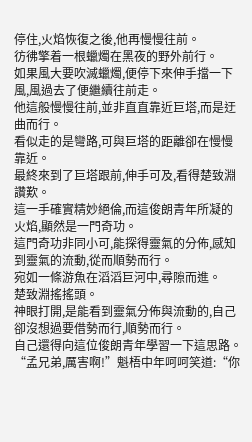停住,火焰恢復之後,他再慢慢往前。
彷彿擎着一根蠟燭在黑夜的野外前行。
如果風大要吹滅蠟燭,便停下來伸手擋一下風,風過去了便繼續往前走。
他這般慢慢往前,並非直直靠近巨塔,而是迂曲而行。
看似走的是彎路,可與巨塔的距離卻在慢慢靠近。
最終來到了巨塔跟前,伸手可及,看得楚致淵讚歎。
這一手確實精妙絕倫,而這俊朗青年所凝的火焰,顯然是一門奇功。
這門奇功非同小可,能探得靈氣的分佈,感知到靈氣的流動,從而順勢而行。
宛如一條游魚在滔滔巨河中,尋隙而進。
楚致淵搖搖頭。
神眼打開,是能看到靈氣分佈與流動的,自己卻沒想過要借勢而行,順勢而行。
自己還得向這位俊朗青年學習一下這思路。
“孟兄弟,厲害啊!”魁梧中年呵呵笑道:“你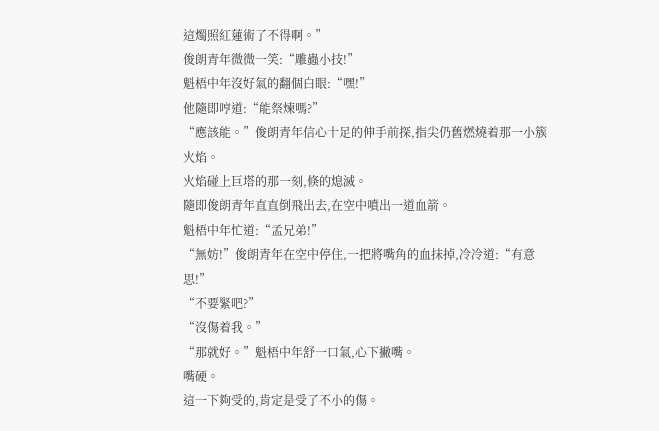這燭照紅蓮術了不得啊。”
俊朗青年微微一笑:“雕蟲小技!”
魁梧中年沒好氣的翻個白眼:“嘿!”
他隨即哼道:“能祭煉嗎?”
“應該能。”俊朗青年信心十足的伸手前探,指尖仍舊燃燒着那一小簇火焰。
火焰碰上巨塔的那一刻,倏的熄滅。
隨即俊朗青年直直倒飛出去,在空中噴出一道血箭。
魁梧中年忙道:“孟兄弟!”
“無妨!”俊朗青年在空中停住,一把將嘴角的血抹掉,冷冷道:“有意思!”
“不要緊吧?”
“沒傷着我。”
“那就好。”魁梧中年舒一口氣,心下撇嘴。
嘴硬。
這一下夠受的,肯定是受了不小的傷。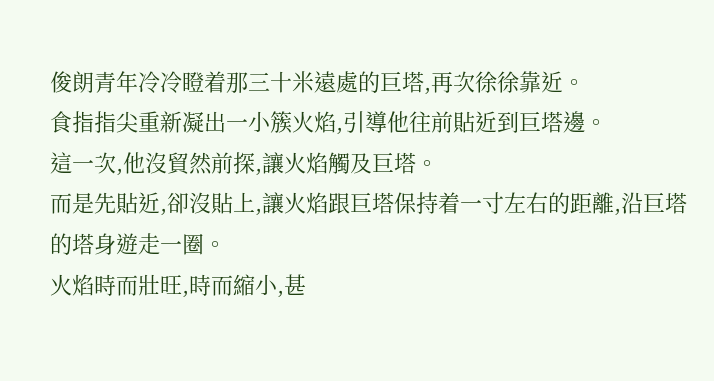俊朗青年冷冷瞪着那三十米遠處的巨塔,再次徐徐靠近。
食指指尖重新凝出一小簇火焰,引導他往前貼近到巨塔邊。
這一次,他沒貿然前探,讓火焰觸及巨塔。
而是先貼近,卻沒貼上,讓火焰跟巨塔保持着一寸左右的距離,沿巨塔的塔身遊走一圈。
火焰時而壯旺,時而縮小,甚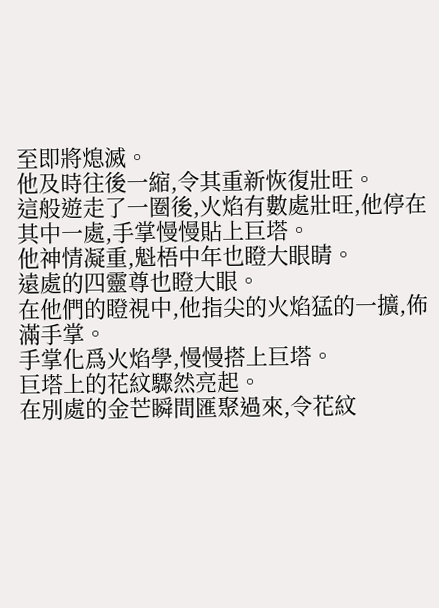至即將熄滅。
他及時往後一縮,令其重新恢復壯旺。
這般遊走了一圈後,火焰有數處壯旺,他停在其中一處,手掌慢慢貼上巨塔。
他神情凝重,魁梧中年也瞪大眼睛。
遠處的四靈尊也瞪大眼。
在他們的瞪視中,他指尖的火焰猛的一擴,佈滿手掌。
手掌化爲火焰學,慢慢搭上巨塔。
巨塔上的花紋驟然亮起。
在別處的金芒瞬間匯聚過來,令花紋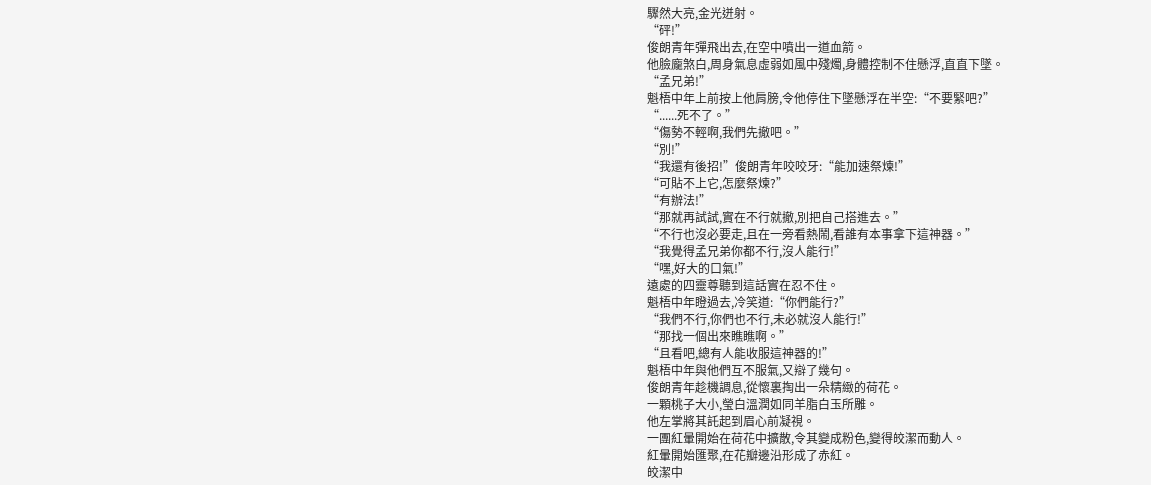驟然大亮,金光迸射。
“砰!”
俊朗青年彈飛出去,在空中噴出一道血箭。
他臉龐煞白,周身氣息虛弱如風中殘燭,身體控制不住懸浮,直直下墜。
“孟兄弟!”
魁梧中年上前按上他肩膀,令他停住下墜懸浮在半空:“不要緊吧?”
“......死不了。”
“傷勢不輕啊,我們先撤吧。”
“別!”
“我還有後招!”俊朗青年咬咬牙:“能加速祭煉!”
“可貼不上它,怎麼祭煉?”
“有辦法!”
“那就再試試,實在不行就撤,別把自己搭進去。”
“不行也沒必要走,且在一旁看熱鬧,看誰有本事拿下這神器。”
“我覺得孟兄弟你都不行,沒人能行!”
“嘿,好大的口氣!”
遠處的四靈尊聽到這話實在忍不住。
魁梧中年瞪過去,冷笑道:“你們能行?”
“我們不行,你們也不行,未必就沒人能行!”
“那找一個出來瞧瞧啊。”
“且看吧,總有人能收服這神器的!”
魁梧中年與他們互不服氣,又辯了幾句。
俊朗青年趁機調息,從懷裏掏出一朵精緻的荷花。
一顆桃子大小,瑩白溫潤如同羊脂白玉所雕。
他左掌將其託起到眉心前凝視。
一團紅暈開始在荷花中擴散,令其變成粉色,變得皎潔而動人。
紅暈開始匯聚,在花瓣邊沿形成了赤紅。
皎潔中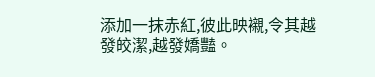添加一抹赤紅,彼此映襯,令其越發皎潔,越發嬌豔。